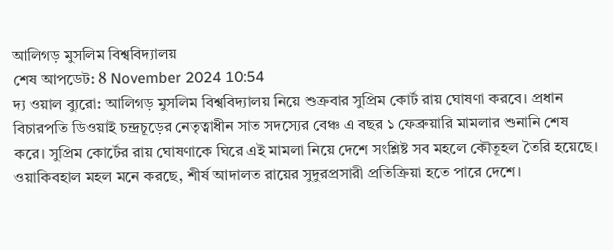আলিগড় মুসলিম বিশ্ববিদ্যালয়
শেষ আপডেট: 8 November 2024 10:54
দ্য ওয়াল ব্যুরো: আলিগড় মুসলিম বিশ্ববিদ্যালয় নিয়ে শুক্রবার সুপ্রিম কোর্ট রায় ঘোষণা করবে। প্রধান বিচারপতি ডিওয়াই চন্দ্রচূড়ের নেতৃত্বাধীন সাত সদস্যের বেঞ্চ এ বছর ১ ফেব্রুয়ারি মামলার শুনানি শেষ করে। সুপ্রিম কোর্টের রায় ঘোষণাকে ঘিরে এই মামলা নিয়ে দেশে সংশ্লিষ্ট সব মহলে কৌতূহল তৈরি হয়েছে।
ওয়াকিবহাল মহল মনে করছে, শীর্ষ আদালত রায়ের সুদুরপ্রসারী প্রতিক্রিয়া হতে পারে দেশে।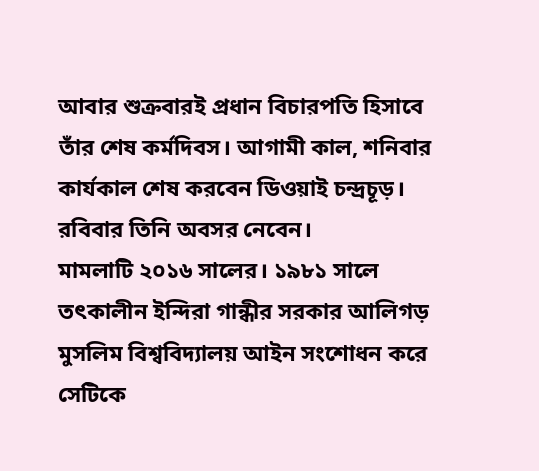আবার শুক্রবারই প্রধান বিচারপতি হিসাবে তাঁর শেষ কর্মদিবস। আগামী কাল, শনিবার কার্যকাল শেষ করবেন ডিওয়াই চন্দ্রচূড়। রবিবার তিনি অবসর নেবেন।
মামলাটি ২০১৬ সালের। ১৯৮১ সালে তৎকালীন ইন্দিরা গান্ধীর সরকার আলিগড় মুসলিম বিশ্ববিদ্যালয় আইন সংশোধন করে সেটিকে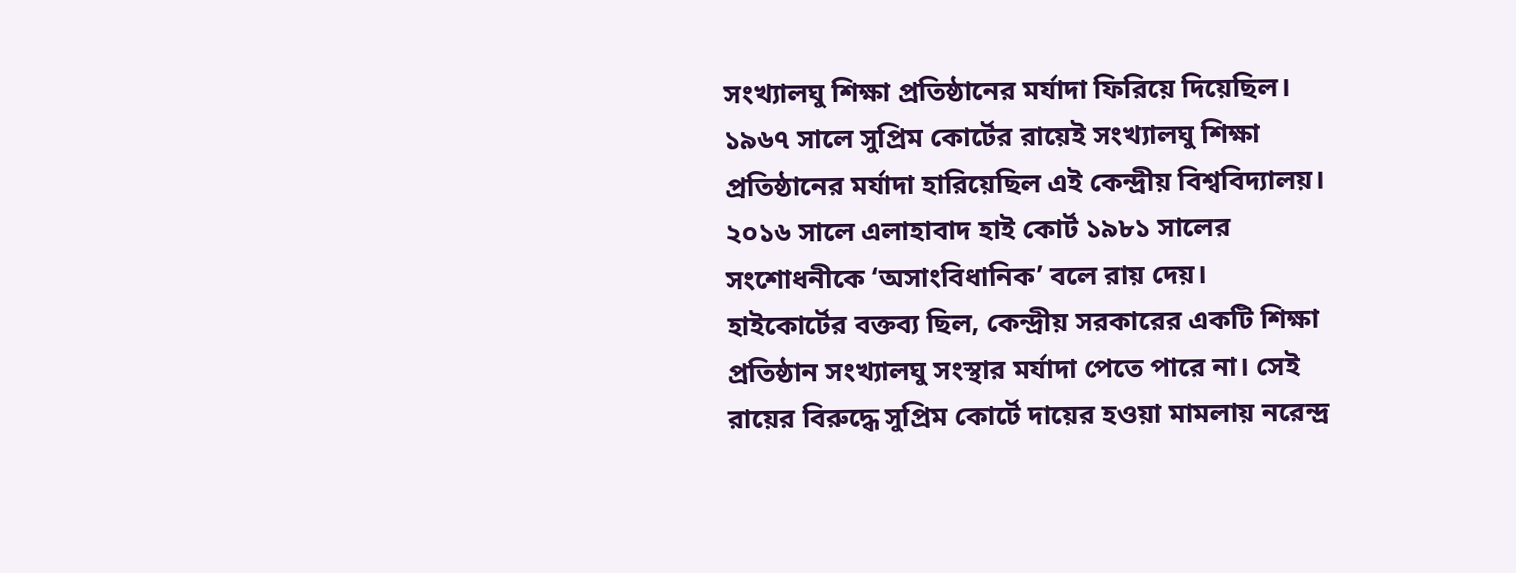সংখ্যালঘু শিক্ষা প্রতিষ্ঠানের মর্যাদা ফিরিয়ে দিয়েছিল। ১৯৬৭ সালে সুপ্রিম কোর্টের রায়েই সংখ্যালঘু শিক্ষা প্রতিষ্ঠানের মর্যাদা হারিয়েছিল এই কেন্দ্রীয় বিশ্ববিদ্যালয়। ২০১৬ সালে এলাহাবাদ হাই কোর্ট ১৯৮১ সালের সংশোধনীকে ‘অসাংবিধানিক’ বলে রায় দেয়।
হাইকোর্টের বক্তব্য ছিল, কেন্দ্রীয় সরকারের একটি শিক্ষা প্রতিষ্ঠান সংখ্যালঘু সংস্থার মর্যাদা পেতে পারে না। সেই রায়ের বিরুদ্ধে সুপ্রিম কোর্টে দায়ের হওয়া মামলায় নরেন্দ্র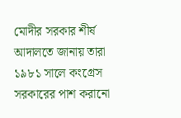মোদীর সরকার শীর্ষ আদালতে জানায় তারা ১৯৮১ সালে কংগ্রেস সরকারের পাশ করানো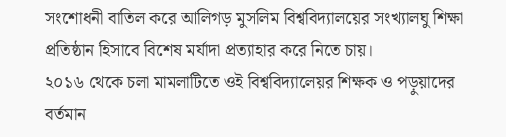সংশোধনী বাতিল করে আলিগড় মুসলিম বিশ্ববিদ্যালয়ের সংখ্যালঘু শিক্ষা প্রতিষ্ঠান হিসাবে বিশেষ মর্যাদা প্রত্যাহার করে নিতে চায়।
২০১৬ থেকে চলা মামলাটিতে ওই বিশ্ববিদ্যালেয়র শিক্ষক ও পড়ুয়াদের বর্তমান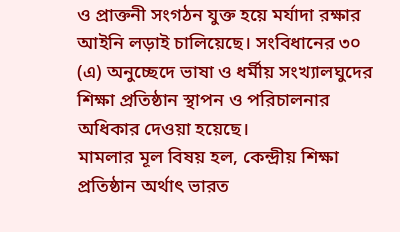ও প্রাক্তনী সংগঠন যুক্ত হয়ে মর্যাদা রক্ষার আইনি লড়াই চালিয়েছে। সংবিধানের ৩০ (এ) অনুচ্ছেদে ভাষা ও ধর্মীয় সংখ্যালঘুদের শিক্ষা প্রতিষ্ঠান স্থাপন ও পরিচালনার অধিকার দেওয়া হয়েছে।
মামলার মূল বিষয় হল, কেন্দ্রীয় শিক্ষা প্রতিষ্ঠান অর্থাৎ ভারত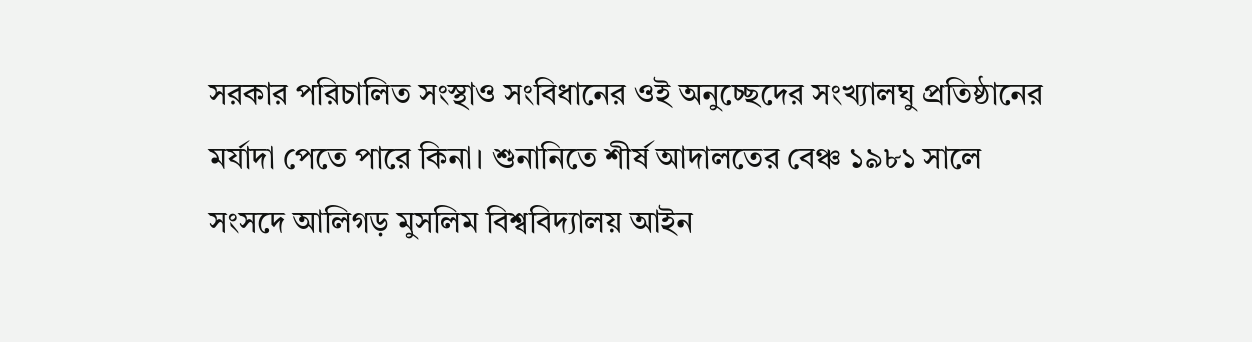সরকার পরিচালিত সংস্থাও সংবিধানের ওই অনুচ্ছেদের সংখ্যালঘু প্রতিষ্ঠানের মর্যাদা পেতে পারে কিনা। শুনানিতে শীর্ষ আদালতের বেঞ্চ ১৯৮১ সালে সংসদে আলিগড় মুসলিম বিশ্ববিদ্যালয় আইন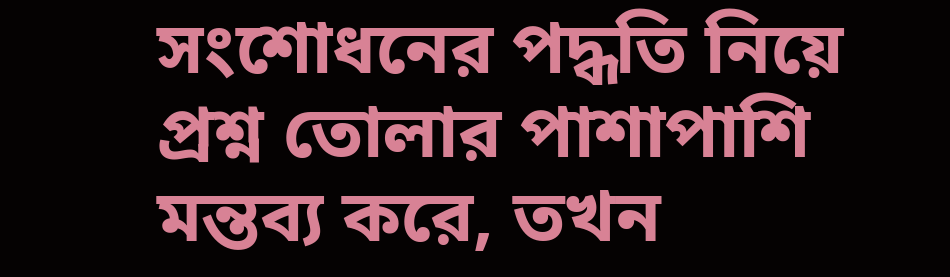সংশোধনের পদ্ধতি নিয়ে প্রশ্ন তোলার পাশাপাশি মন্তব্য করে, তখন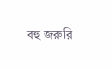বহু জরুরি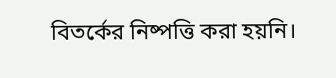বিতর্কের নিষ্পত্তি করা হয়নি।